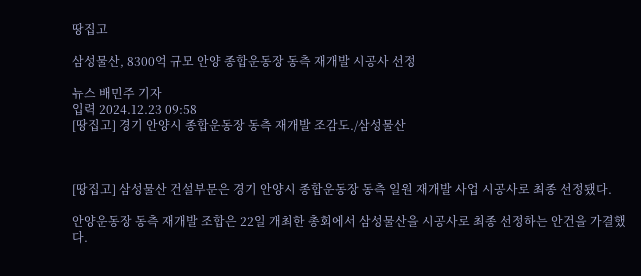땅집고

삼성물산, 8300억 규모 안양 종합운동장 동측 재개발 시공사 선정

뉴스 배민주 기자
입력 2024.12.23 09:58
[땅집고] 경기 안양시 종합운동장 동측 재개발 조감도./삼성물산



[땅집고] 삼성물산 건설부문은 경기 안양시 종합운동장 동측 일원 재개발 사업 시공사로 최종 선정됐다.

안양운동장 동측 재개발 조합은 22일 개최한 총회에서 삼성물산을 시공사로 최종 선정하는 안건을 가결했다.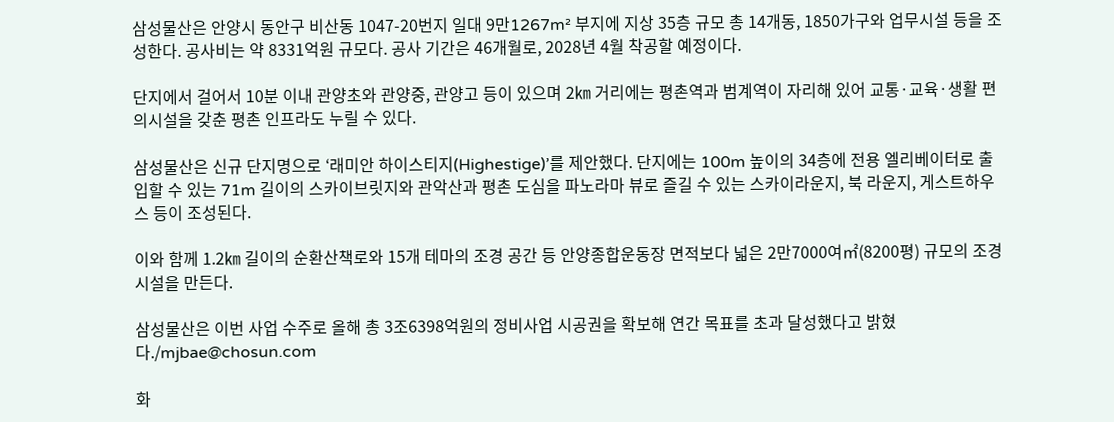삼성물산은 안양시 동안구 비산동 1047-20번지 일대 9만1267m² 부지에 지상 35층 규모 총 14개동, 1850가구와 업무시설 등을 조성한다. 공사비는 약 8331억원 규모다. 공사 기간은 46개월로, 2028년 4월 착공할 예정이다.

단지에서 걸어서 10분 이내 관양초와 관양중, 관양고 등이 있으며 2㎞ 거리에는 평촌역과 범계역이 자리해 있어 교통·교육·생활 편의시설을 갖춘 평촌 인프라도 누릴 수 있다.

삼성물산은 신규 단지명으로 ‘래미안 하이스티지(Highestige)’를 제안했다. 단지에는 100m 높이의 34층에 전용 엘리베이터로 출입할 수 있는 71m 길이의 스카이브릿지와 관악산과 평촌 도심을 파노라마 뷰로 즐길 수 있는 스카이라운지, 북 라운지, 게스트하우스 등이 조성된다.

이와 함께 1.2㎞ 길이의 순환산책로와 15개 테마의 조경 공간 등 안양종합운동장 면적보다 넓은 2만7000여㎡(8200평) 규모의 조경 시설을 만든다.

삼성물산은 이번 사업 수주로 올해 총 3조6398억원의 정비사업 시공권을 확보해 연간 목표를 초과 달성했다고 밝혔다./mjbae@chosun.com

화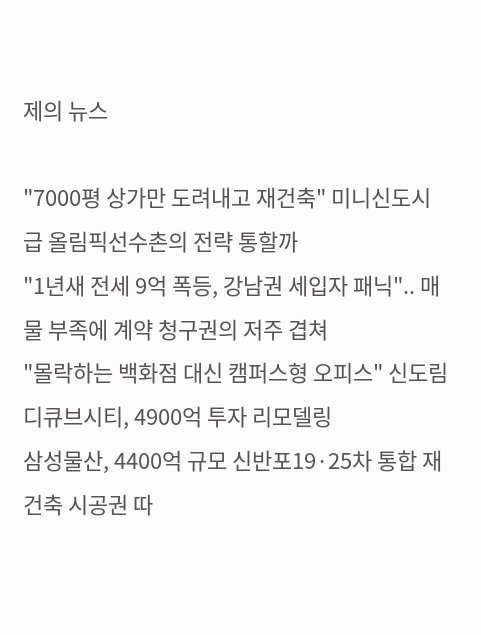제의 뉴스

"7000평 상가만 도려내고 재건축" 미니신도시급 올림픽선수촌의 전략 통할까
"1년새 전세 9억 폭등, 강남권 세입자 패닉".. 매물 부족에 계약 청구권의 저주 겹쳐
"몰락하는 백화점 대신 캠퍼스형 오피스" 신도림 디큐브시티, 4900억 투자 리모델링
삼성물산, 4400억 규모 신반포19·25차 통합 재건축 시공권 따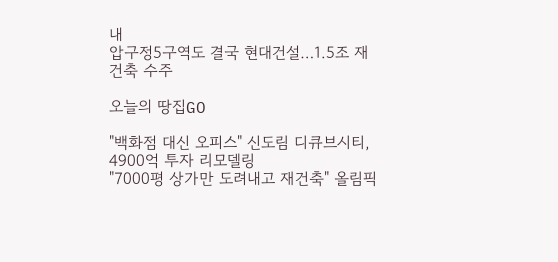내
압구정5구역도 결국 현대건설…1.5조 재건축 수주

오늘의 땅집GO

"백화점 대신 오피스" 신도림 디큐브시티, 4900억 투자 리모델링
"7000평 상가만 도려내고 재건축" 올림픽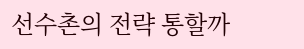선수촌의 전략 통할까